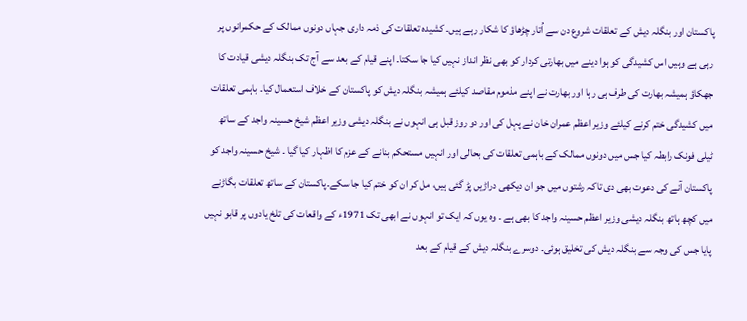پاکستان اور بنگلہ دیش کے تعلقات شروع دن سے اُتار چڑھاؤ کا شکار رہے ہیں۔ کشیدہ تعلقات کی ذمہ داری جہاں دونوں ممالک کے حکمرانوں پر رہی ہے وہیں اس کشیدگی کو ہوا دینے میں بھارتی کردار کو بھی نظر انداز نہیں کیا جا سکتا۔ اپنے قیام کے بعد سے آج تک بنگلہ دیشی قیادت کا جھکاؤ ہمیشہ بھارت کی طرف ہی رہا اور بھارت نے اپنے مذموم مقاصد کیلئے ہمیشہ بنگلہ دیش کو پاکستان کے خلاف استعمال کیا۔ باہمی تعلقات میں کشیدگی ختم کرنے کیلئے وزیر اعظم عمران خان نے پہل کی اور دو روز قبل ہی انہوں نے بنگلہ دیشی وزیر اعظم شیخ حسینہ واجد کے ساتھ ٹیلی فونک رابطہ کیا جس میں دونوں ممالک کے باہمی تعلقات کی بحالی اور انہیں مستحکم بنانے کے عزم کا اظہار کیا گیا ۔ شیخ حسینہ واجد کو پاکستان آنے کی دعوت بھی دی تاکہ رشتوں میں جو ان دیکھی دراڑیں پڑ گئی ہیں، مل کر ان کو ختم کیا جا سکے۔پاکستان کے ساتھ تعلقات بگاڑنے میں کچھ ہاتھ بنگلہ دیشی وزیر اعظم حسینہ واجد کا بھی ہے ۔ وہ یوں کہ ایک تو انہوں نے ابھی تک 1971ء کے واقعات کی تلخ یادوں پر قابو نہیں پایا جس کی وجہ سے بنگلہ دیش کی تخلیق ہوئی۔ دوسرے بنگلہ دیش کے قیام کے بعد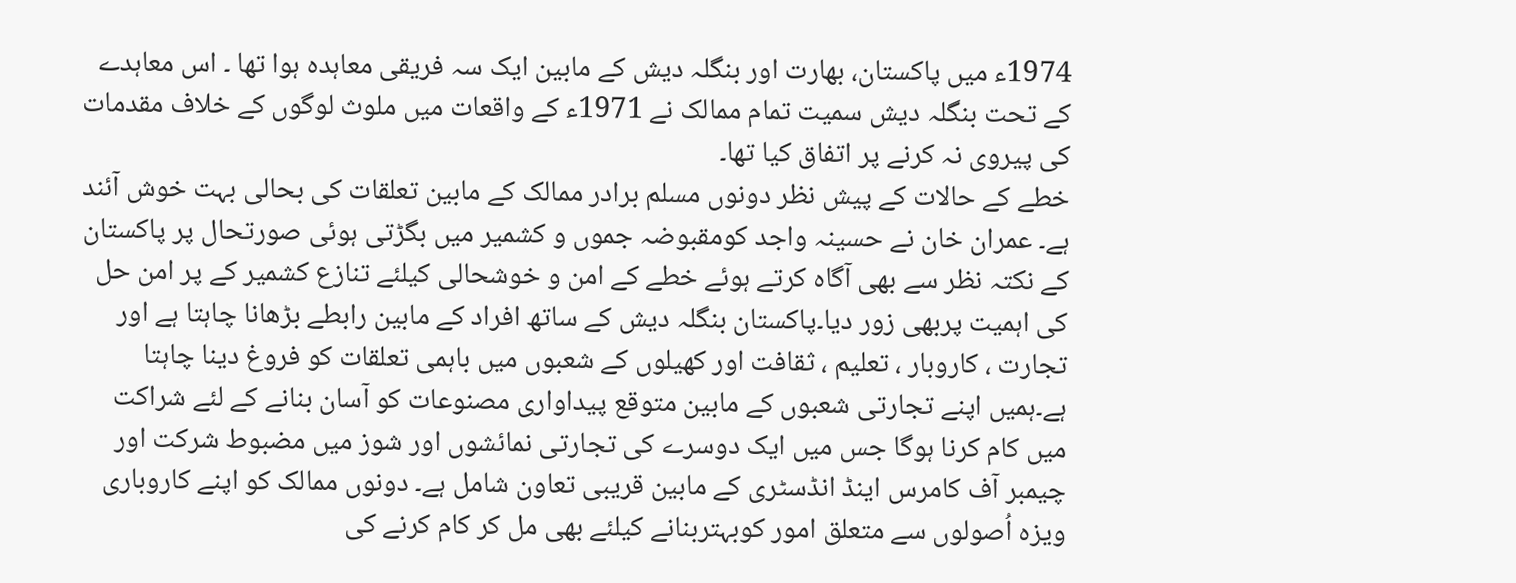1974ء میں پاکستان، بھارت اور بنگلہ دیش کے مابین ایک سہ فریقی معاہدہ ہوا تھا ۔ اس معاہدے کے تحت بنگلہ دیش سمیت تمام ممالک نے 1971ء کے واقعات میں ملوث لوگوں کے خلاف مقدمات کی پیروی نہ کرنے پر اتفاق کیا تھا۔
خطے کے حالات کے پیش نظر دونوں مسلم برادر ممالک کے مابین تعلقات کی بحالی بہت خوش آئند ہے۔ عمران خان نے حسینہ واجد کومقبوضہ جموں و کشمیر میں بگڑتی ہوئی صورتحال پر پاکستان کے نکتہ نظر سے بھی آگاہ کرتے ہوئے خطے کے امن و خوشحالی کیلئے تنازع کشمیر کے پر امن حل کی اہمیت پربھی زور دیا۔پاکستان بنگلہ دیش کے ساتھ افراد کے مابین رابطے بڑھانا چاہتا ہے اور تجارت ، کاروبار ، تعلیم ، ثقافت اور کھیلوں کے شعبوں میں باہمی تعلقات کو فروغ دینا چاہتا ہے۔ہمیں اپنے تجارتی شعبوں کے مابین متوقع پیداواری مصنوعات کو آسان بنانے کے لئے شراکت میں کام کرنا ہوگا جس میں ایک دوسرے کی تجارتی نمائشوں اور شوز میں مضبوط شرکت اور چیمبر آف کامرس اینڈ انڈسٹری کے مابین قریبی تعاون شامل ہے۔ دونوں ممالک کو اپنے کاروباری ویزہ اُصولوں سے متعلق امور کوبہتربنانے کیلئے بھی مل کر کام کرنے کی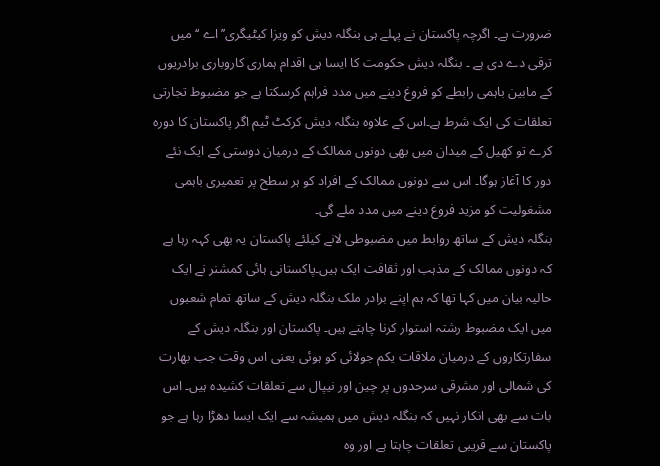ضرورت ہے۔ اگرچہ پاکستان نے پہلے ہی بنگلہ دیش کو ویزا کیٹیگری’’ اے ‘‘میں ترقی دے دی ہے ۔ بنگلہ دیش حکومت کا ایسا ہی اقدام ہماری کاروباری برادریوں کے مابین باہمی رابطے کو فروغ دینے میں مدد فراہم کرسکتا ہے جو مضبوط تجارتی تعلقات کی ایک شرط ہے۔اس کے علاوہ بنگلہ دیش کرکٹ ٹیم اگر پاکستان کا دورہ کرے تو کھیل کے میدان میں بھی دونوں ممالک کے درمیان دوستی کے ایک نئے دور کا آغاز ہوگا۔ اس سے دونوں ممالک کے افراد کو ہر سطح پر تعمیری باہمی مشغولیت کو مزید فروغ دینے میں مدد ملے گی۔
بنگلہ دیش کے ساتھ روابط میں مضبوطی لانے کیلئے پاکستان یہ بھی کہہ رہا ہے کہ دونوں ممالک کے مذہب اور ثقافت ایک ہیں۔پاکستانی ہائی کمشنر نے ایک حالیہ بیان میں کہا تھا کہ ہم اپنے برادر ملک بنگلہ دیش کے ساتھ تمام شعبوں میں ایک مضبوط رشتہ استوار کرنا چاہتے ہیں۔ پاکستان اور بنگلہ دیش کے سفارتکاروں کے درمیان ملاقات یکم جولائی کو ہوئی یعنی اس وقت جب بھارت کی شمالی اور مشرقی سرحدوں پر چین اور نیپال سے تعلقات کشیدہ ہیں۔ اس بات سے بھی انکار نہیں کہ بنگلہ دیش میں ہمیشہ سے ایک ایسا دھڑا رہا ہے جو پاکستان سے قریبی تعلقات چاہتا ہے اور وہ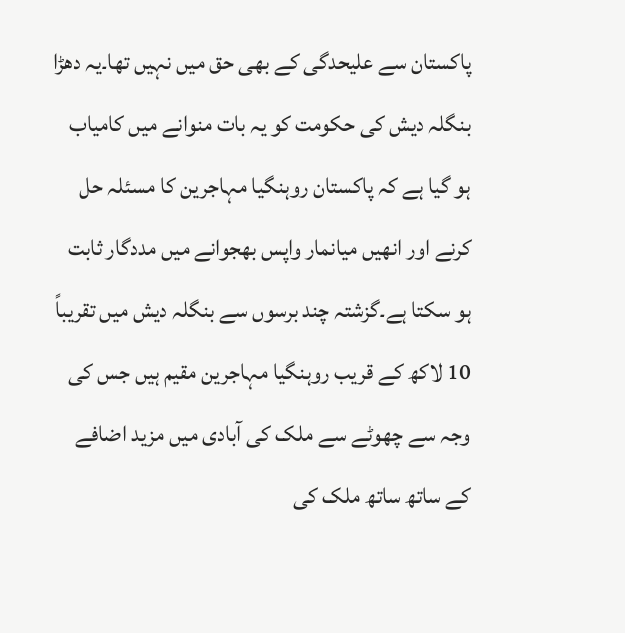پاکستان سے علیحدگی کے بھی حق میں نہیں تھا۔یہ دھڑا بنگلہ دیش کی حکومت کو یہ بات منوانے میں کامیاب ہو گیا ہے کہ پاکستان روہنگیا مہاجرین کا مسئلہ حل کرنے اور انھیں میانمار واپس بھجوانے میں مددگار ثابت ہو سکتا ہے۔گزشتہ چند برسوں سے بنگلہ دیش میں تقریباً 10 لاکھ کے قریب روہنگیا مہاجرین مقیم ہیں جس کی وجہ سے چھوٹے سے ملک کی آبادی میں مزید اضافے کے ساتھ ساتھ ملک کی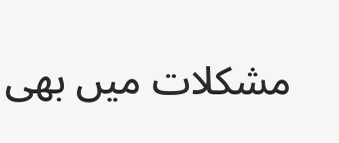مشکلات میں بھی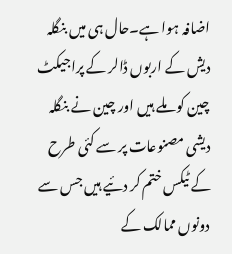اضافہ ہوا ہے۔حال ہی میں بنگلہ دیش کے اربوں ڈالر کے پراجیکٹ چین کو ملے ہیں اور چین نے بنگلہ دیشی مصنوعات پر سے کئی طرح کے ٹیکس ختم کر دئیے ہیں جس سے دونوں ممالک کے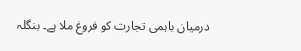درمیان باہمی تجارت کو فروغ ملا ہے۔ بنگلہ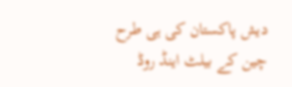دیش پاکستان کی ہی طرح چین کے بیلٹ اینڈ روڈ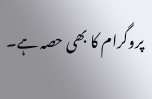پروگرام کا بھی حصہ ہے۔